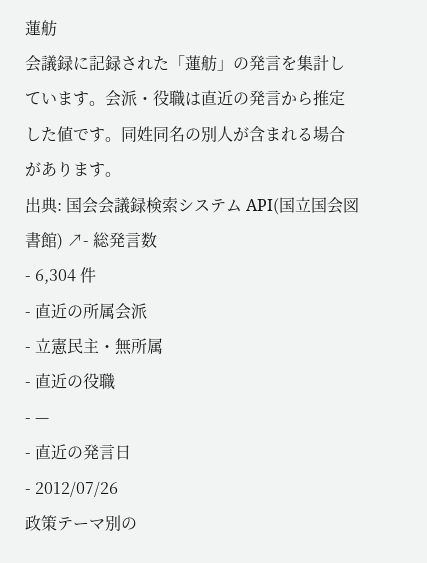蓮舫
会議録に記録された「蓮舫」の発言を集計しています。会派・役職は直近の発言から推定した値です。同姓同名の別人が含まれる場合があります。
出典: 国会会議録検索システム API(国立国会図書館) ↗- 総発言数
- 6,304 件
- 直近の所属会派
- 立憲民主・無所属
- 直近の役職
- —
- 直近の発言日
- 2012/07/26
政策テーマ別の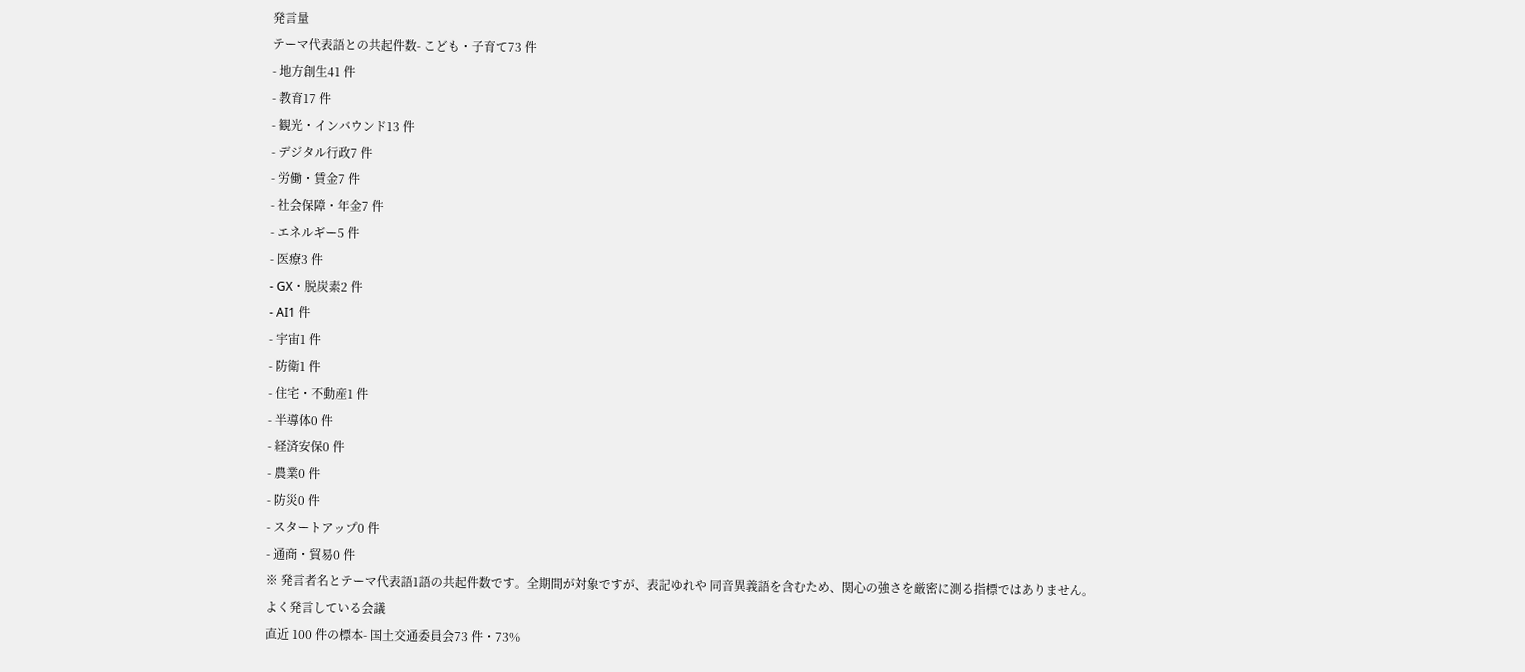発言量
テーマ代表語との共起件数- こども・子育て73 件
- 地方創生41 件
- 教育17 件
- 観光・インバウンド13 件
- デジタル行政7 件
- 労働・賃金7 件
- 社会保障・年金7 件
- エネルギー5 件
- 医療3 件
- GX・脱炭素2 件
- AI1 件
- 宇宙1 件
- 防衛1 件
- 住宅・不動産1 件
- 半導体0 件
- 経済安保0 件
- 農業0 件
- 防災0 件
- スタートアップ0 件
- 通商・貿易0 件
※ 発言者名とテーマ代表語1語の共起件数です。全期間が対象ですが、表記ゆれや 同音異義語を含むため、関心の強さを厳密に測る指標ではありません。
よく発言している会議
直近 100 件の標本- 国土交通委員会73 件・73%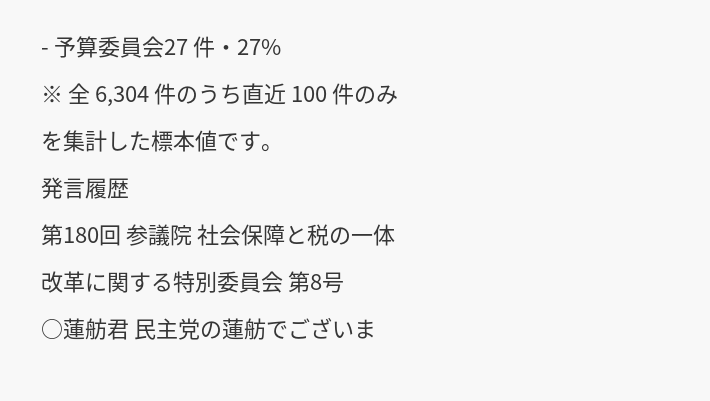- 予算委員会27 件・27%
※ 全 6,304 件のうち直近 100 件のみを集計した標本値です。
発言履歴
第180回 参議院 社会保障と税の一体改革に関する特別委員会 第8号
○蓮舫君 民主党の蓮舫でございま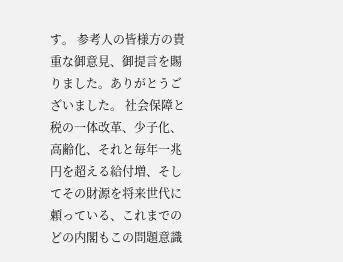す。 参考人の皆様方の貴重な御意見、御提言を賜りました。ありがとうございました。 社会保障と税の一体改革、少子化、高齢化、それと毎年一兆円を超える給付増、そしてその財源を将来世代に頼っている、これまでのどの内閣もこの問題意識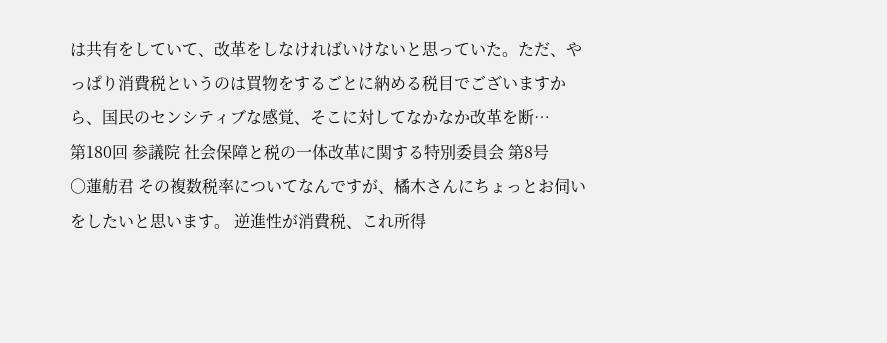は共有をしていて、改革をしなければいけないと思っていた。ただ、やっぱり消費税というのは買物をするごとに納める税目でございますから、国民のセンシティブな感覚、そこに対してなかなか改革を断…
第180回 参議院 社会保障と税の一体改革に関する特別委員会 第8号
○蓮舫君 その複数税率についてなんですが、橘木さんにちょっとお伺いをしたいと思います。 逆進性が消費税、これ所得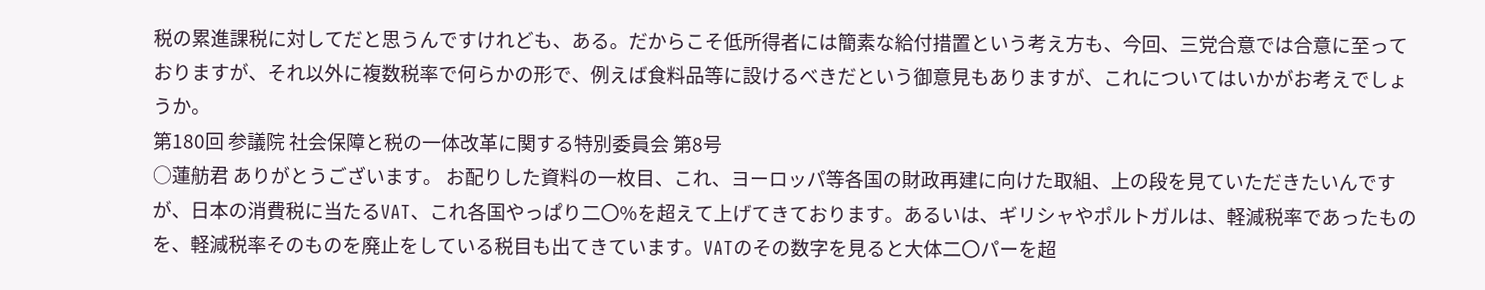税の累進課税に対してだと思うんですけれども、ある。だからこそ低所得者には簡素な給付措置という考え方も、今回、三党合意では合意に至っておりますが、それ以外に複数税率で何らかの形で、例えば食料品等に設けるべきだという御意見もありますが、これについてはいかがお考えでしょうか。
第180回 参議院 社会保障と税の一体改革に関する特別委員会 第8号
○蓮舫君 ありがとうございます。 お配りした資料の一枚目、これ、ヨーロッパ等各国の財政再建に向けた取組、上の段を見ていただきたいんですが、日本の消費税に当たるVAT、これ各国やっぱり二〇%を超えて上げてきております。あるいは、ギリシャやポルトガルは、軽減税率であったものを、軽減税率そのものを廃止をしている税目も出てきています。VATのその数字を見ると大体二〇パーを超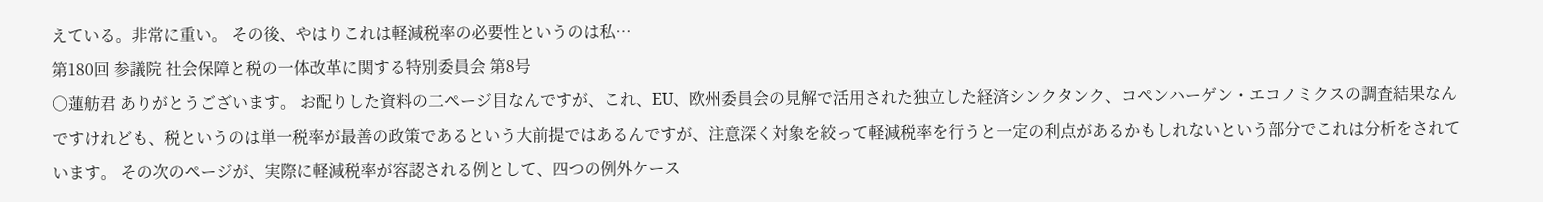えている。非常に重い。 その後、やはりこれは軽減税率の必要性というのは私…
第180回 参議院 社会保障と税の一体改革に関する特別委員会 第8号
○蓮舫君 ありがとうございます。 お配りした資料の二ページ目なんですが、これ、EU、欧州委員会の見解で活用された独立した経済シンクタンク、コペンハーゲン・エコノミクスの調査結果なんですけれども、税というのは単一税率が最善の政策であるという大前提ではあるんですが、注意深く対象を絞って軽減税率を行うと一定の利点があるかもしれないという部分でこれは分析をされています。 その次のページが、実際に軽減税率が容認される例として、四つの例外ケース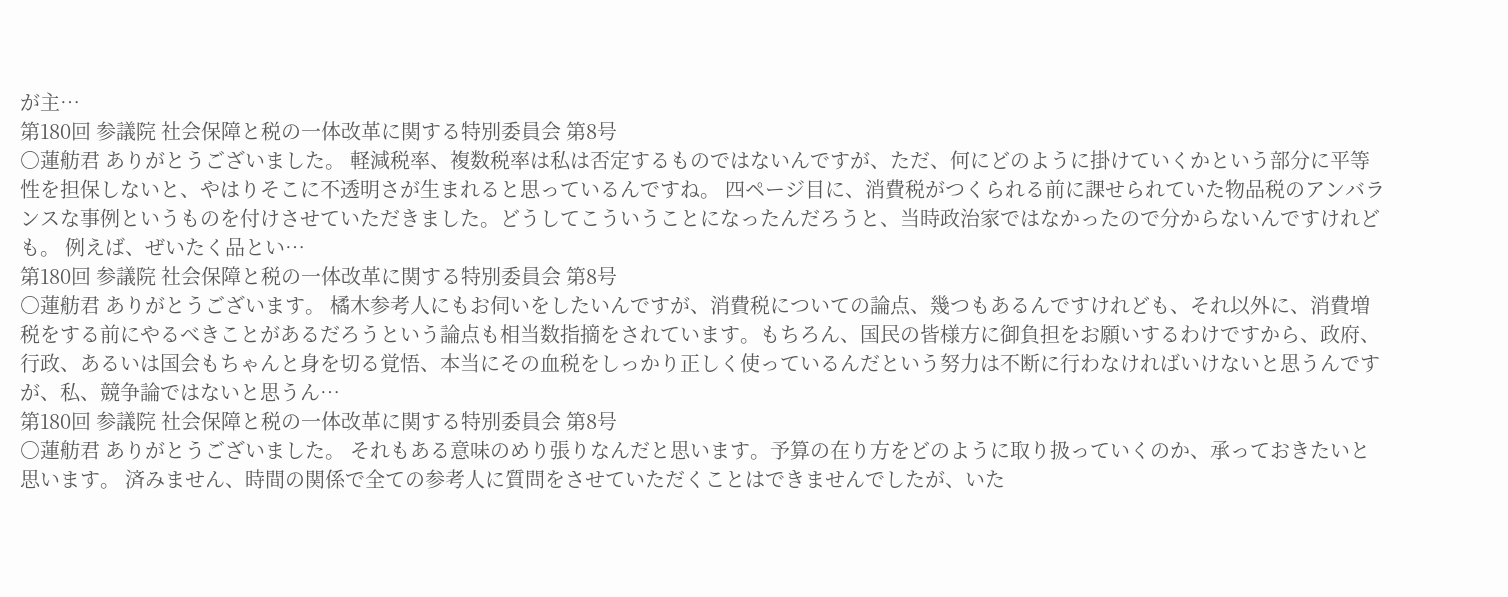が主…
第180回 参議院 社会保障と税の一体改革に関する特別委員会 第8号
○蓮舫君 ありがとうございました。 軽減税率、複数税率は私は否定するものではないんですが、ただ、何にどのように掛けていくかという部分に平等性を担保しないと、やはりそこに不透明さが生まれると思っているんですね。 四ページ目に、消費税がつくられる前に課せられていた物品税のアンバランスな事例というものを付けさせていただきました。どうしてこういうことになったんだろうと、当時政治家ではなかったので分からないんですけれども。 例えば、ぜいたく品とい…
第180回 参議院 社会保障と税の一体改革に関する特別委員会 第8号
○蓮舫君 ありがとうございます。 橘木参考人にもお伺いをしたいんですが、消費税についての論点、幾つもあるんですけれども、それ以外に、消費増税をする前にやるべきことがあるだろうという論点も相当数指摘をされています。もちろん、国民の皆様方に御負担をお願いするわけですから、政府、行政、あるいは国会もちゃんと身を切る覚悟、本当にその血税をしっかり正しく使っているんだという努力は不断に行わなければいけないと思うんですが、私、競争論ではないと思うん…
第180回 参議院 社会保障と税の一体改革に関する特別委員会 第8号
○蓮舫君 ありがとうございました。 それもある意味のめり張りなんだと思います。予算の在り方をどのように取り扱っていくのか、承っておきたいと思います。 済みません、時間の関係で全ての参考人に質問をさせていただくことはできませんでしたが、いた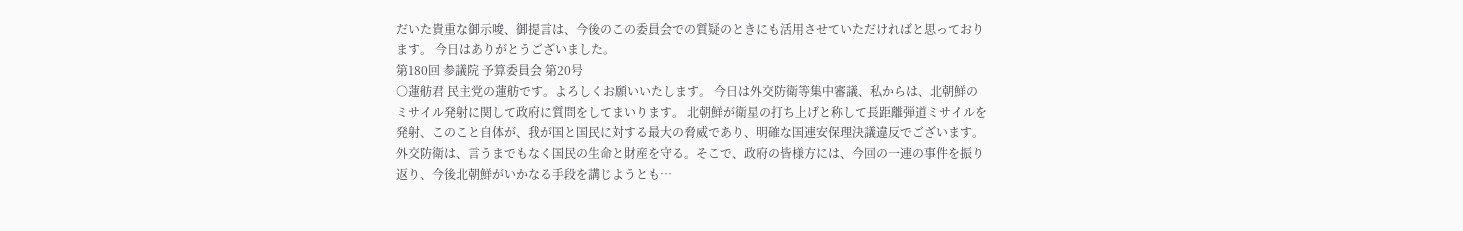だいた貴重な御示唆、御提言は、今後のこの委員会での質疑のときにも活用させていただければと思っております。 今日はありがとうございました。
第180回 参議院 予算委員会 第20号
○蓮舫君 民主党の蓮舫です。よろしくお願いいたします。 今日は外交防衛等集中審議、私からは、北朝鮮のミサイル発射に関して政府に質問をしてまいります。 北朝鮮が衛星の打ち上げと称して長距離弾道ミサイルを発射、このこと自体が、我が国と国民に対する最大の脅威であり、明確な国連安保理決議違反でございます。外交防衛は、言うまでもなく国民の生命と財産を守る。そこで、政府の皆様方には、今回の一連の事件を振り返り、今後北朝鮮がいかなる手段を講じようとも…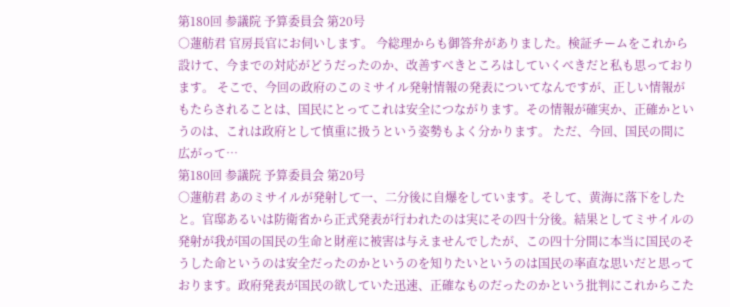第180回 参議院 予算委員会 第20号
○蓮舫君 官房長官にお伺いします。 今総理からも御答弁がありました。検証チームをこれから設けて、今までの対応がどうだったのか、改善すべきところはしていくべきだと私も思っております。 そこで、今回の政府のこのミサイル発射情報の発表についてなんですが、正しい情報がもたらされることは、国民にとってこれは安全につながります。その情報が確実か、正確かというのは、これは政府として慎重に扱うという姿勢もよく分かります。 ただ、今回、国民の間に広がって…
第180回 参議院 予算委員会 第20号
○蓮舫君 あのミサイルが発射して一、二分後に自爆をしています。そして、黄海に落下をしたと。官邸あるいは防衛省から正式発表が行われたのは実にその四十分後。結果としてミサイルの発射が我が国の国民の生命と財産に被害は与えませんでしたが、この四十分間に本当に国民のそうした命というのは安全だったのかというのを知りたいというのは国民の率直な思いだと思っております。政府発表が国民の欲していた迅速、正確なものだったのかという批判にこれからこた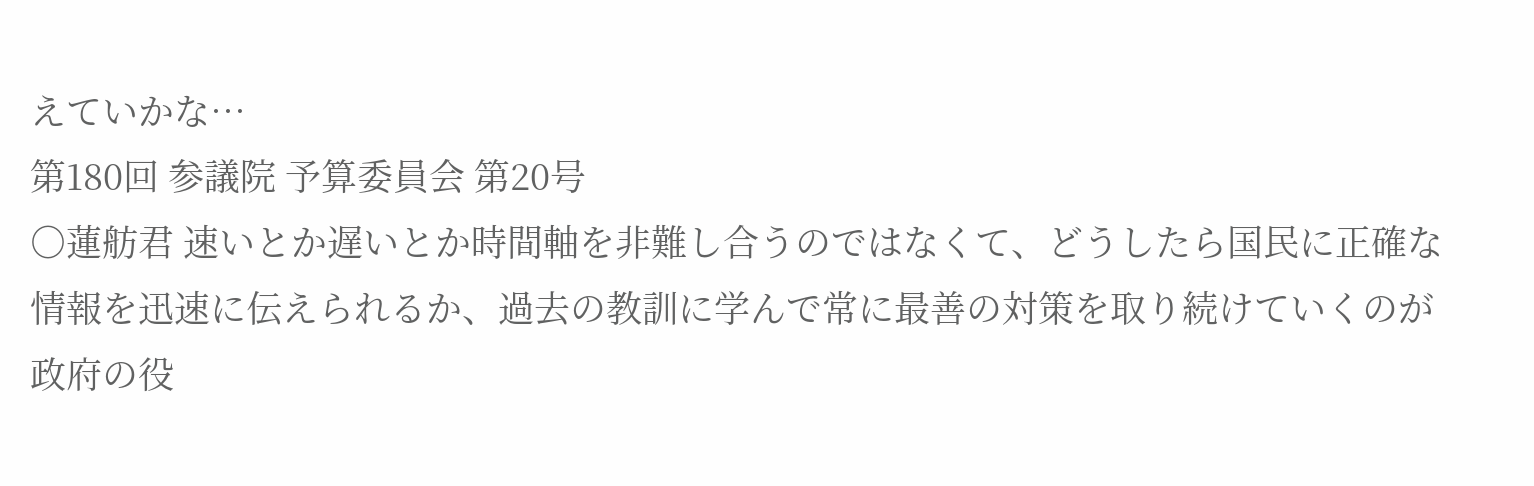えていかな…
第180回 参議院 予算委員会 第20号
○蓮舫君 速いとか遅いとか時間軸を非難し合うのではなくて、どうしたら国民に正確な情報を迅速に伝えられるか、過去の教訓に学んで常に最善の対策を取り続けていくのが政府の役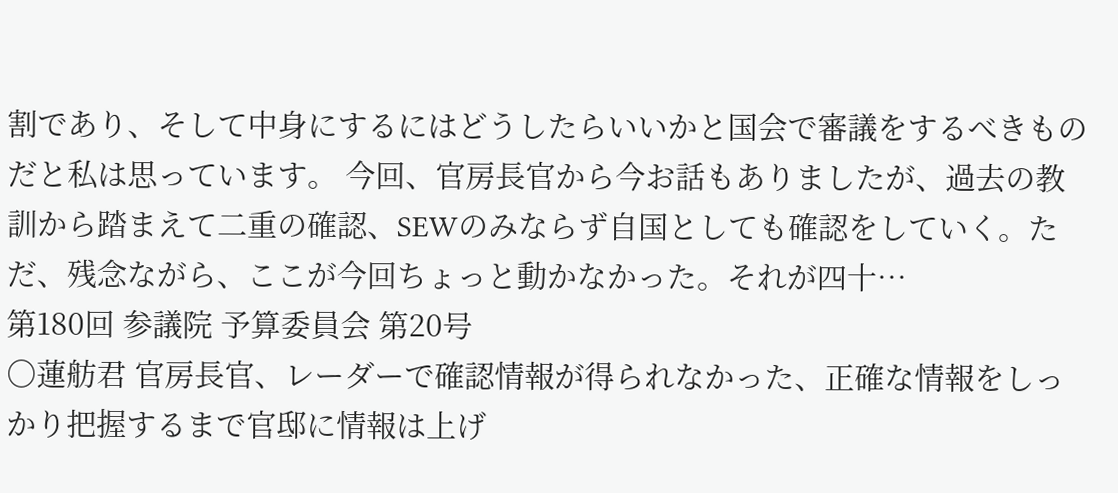割であり、そして中身にするにはどうしたらいいかと国会で審議をするべきものだと私は思っています。 今回、官房長官から今お話もありましたが、過去の教訓から踏まえて二重の確認、SEWのみならず自国としても確認をしていく。ただ、残念ながら、ここが今回ちょっと動かなかった。それが四十…
第180回 参議院 予算委員会 第20号
○蓮舫君 官房長官、レーダーで確認情報が得られなかった、正確な情報をしっかり把握するまで官邸に情報は上げ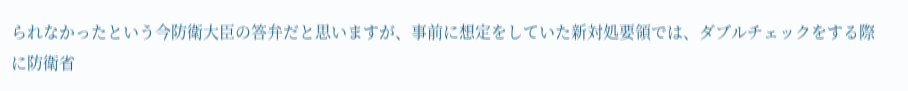られなかったという今防衛大臣の答弁だと思いますが、事前に想定をしていた新対処要領では、ダブルチェックをする際に防衛省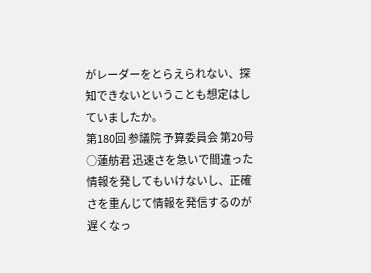がレーダーをとらえられない、探知できないということも想定はしていましたか。
第180回 参議院 予算委員会 第20号
○蓮舫君 迅速さを急いで間違った情報を発してもいけないし、正確さを重んじて情報を発信するのが遅くなっ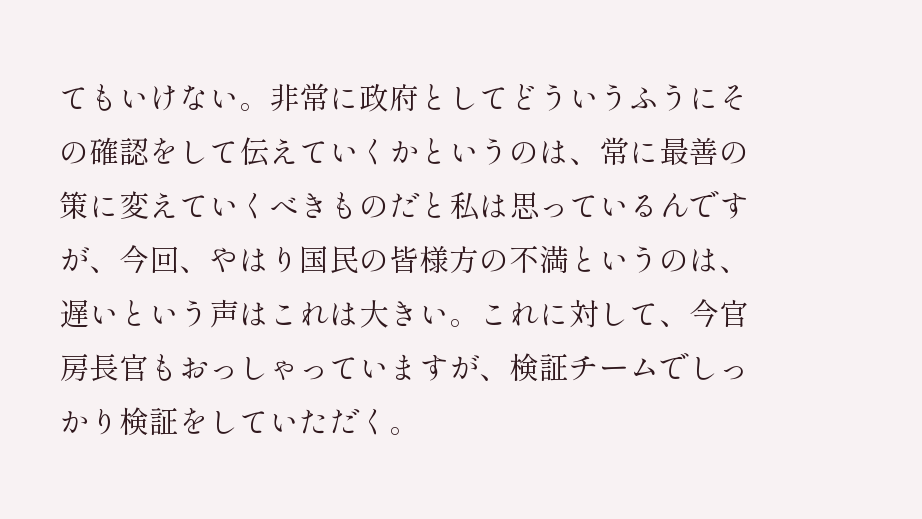てもいけない。非常に政府としてどういうふうにその確認をして伝えていくかというのは、常に最善の策に変えていくべきものだと私は思っているんですが、今回、やはり国民の皆様方の不満というのは、遅いという声はこれは大きい。これに対して、今官房長官もおっしゃっていますが、検証チームでしっかり検証をしていただく。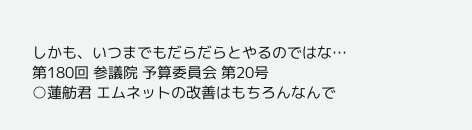しかも、いつまでもだらだらとやるのではな…
第180回 参議院 予算委員会 第20号
○蓮舫君 エムネットの改善はもちろんなんで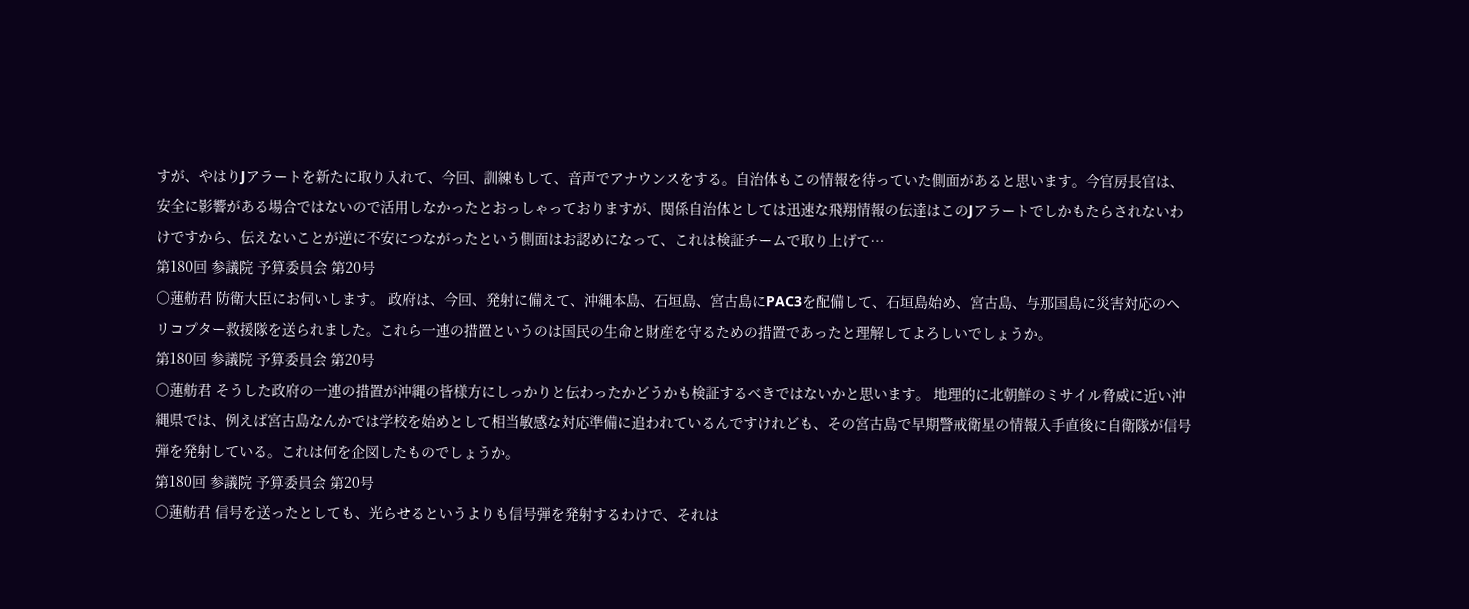すが、やはりJアラートを新たに取り入れて、今回、訓練もして、音声でアナウンスをする。自治体もこの情報を待っていた側面があると思います。今官房長官は、安全に影響がある場合ではないので活用しなかったとおっしゃっておりますが、関係自治体としては迅速な飛翔情報の伝達はこのJアラートでしかもたらされないわけですから、伝えないことが逆に不安につながったという側面はお認めになって、これは検証チームで取り上げて…
第180回 参議院 予算委員会 第20号
○蓮舫君 防衛大臣にお伺いします。 政府は、今回、発射に備えて、沖縄本島、石垣島、宮古島にPAC3を配備して、石垣島始め、宮古島、与那国島に災害対応のヘリコプター救援隊を送られました。これら一連の措置というのは国民の生命と財産を守るための措置であったと理解してよろしいでしょうか。
第180回 参議院 予算委員会 第20号
○蓮舫君 そうした政府の一連の措置が沖縄の皆様方にしっかりと伝わったかどうかも検証するべきではないかと思います。 地理的に北朝鮮のミサイル脅威に近い沖縄県では、例えば宮古島なんかでは学校を始めとして相当敏感な対応準備に追われているんですけれども、その宮古島で早期警戒衛星の情報入手直後に自衛隊が信号弾を発射している。これは何を企図したものでしょうか。
第180回 参議院 予算委員会 第20号
○蓮舫君 信号を送ったとしても、光らせるというよりも信号弾を発射するわけで、それは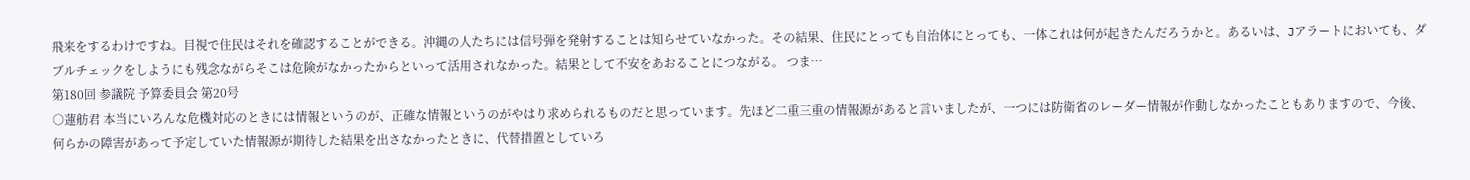飛来をするわけですね。目視で住民はそれを確認することができる。沖縄の人たちには信号弾を発射することは知らせていなかった。その結果、住民にとっても自治体にとっても、一体これは何が起きたんだろうかと。あるいは、Jアラートにおいても、ダブルチェックをしようにも残念ながらそこは危険がなかったからといって活用されなかった。結果として不安をあおることにつながる。 つま…
第180回 参議院 予算委員会 第20号
○蓮舫君 本当にいろんな危機対応のときには情報というのが、正確な情報というのがやはり求められるものだと思っています。先ほど二重三重の情報源があると言いましたが、一つには防衛省のレーダー情報が作動しなかったこともありますので、今後、何らかの障害があって予定していた情報源が期待した結果を出さなかったときに、代替措置としていろ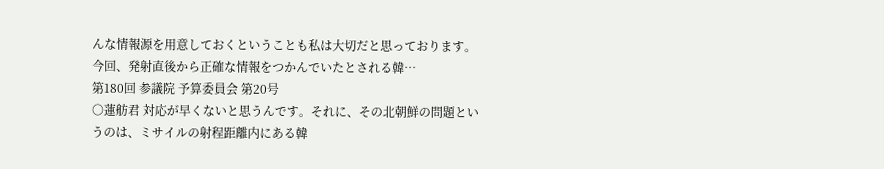んな情報源を用意しておくということも私は大切だと思っております。 今回、発射直後から正確な情報をつかんでいたとされる韓…
第180回 参議院 予算委員会 第20号
○蓮舫君 対応が早くないと思うんです。それに、その北朝鮮の問題というのは、ミサイルの射程距離内にある韓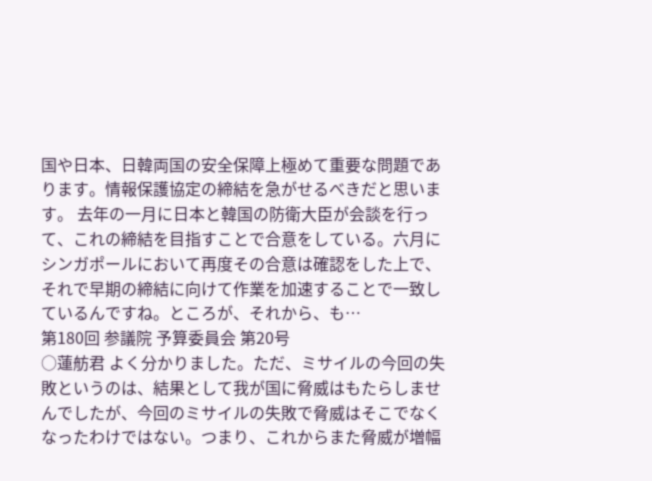国や日本、日韓両国の安全保障上極めて重要な問題であります。情報保護協定の締結を急がせるべきだと思います。 去年の一月に日本と韓国の防衛大臣が会談を行って、これの締結を目指すことで合意をしている。六月にシンガポールにおいて再度その合意は確認をした上で、それで早期の締結に向けて作業を加速することで一致しているんですね。ところが、それから、も…
第180回 参議院 予算委員会 第20号
○蓮舫君 よく分かりました。ただ、ミサイルの今回の失敗というのは、結果として我が国に脅威はもたらしませんでしたが、今回のミサイルの失敗で脅威はそこでなくなったわけではない。つまり、これからまた脅威が増幅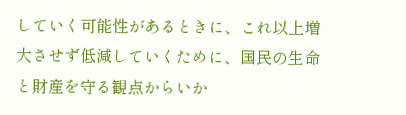していく可能性があるときに、これ以上増大させず低減していくために、国民の生命と財産を守る観点からいか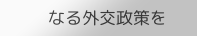なる外交政策を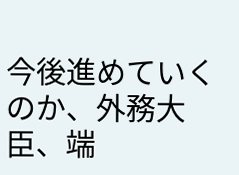今後進めていくのか、外務大臣、端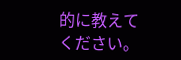的に教えてください。